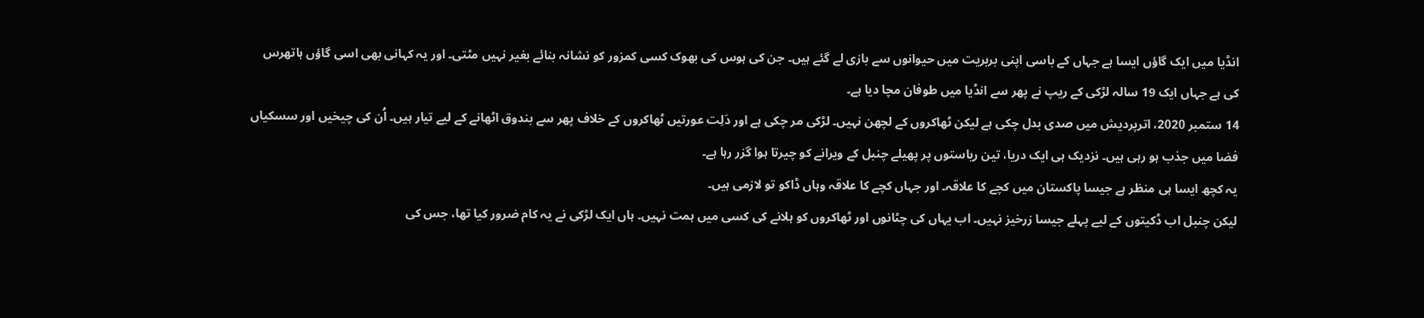انڈیا میں ایک گاؤں ایسا ہے جہاں کے باسی اپنی بربریت میں حیوانوں سے بازی لے گئے ہیں۔ جن کی ہوس کی بھوک کسی کمزور کو نشانہ بنائے بغیر نہیں مٹتی۔ اور یہ کہانی بھی اسی گاؤں ہاتھرس کی ہے جہاں ایک 19 سالہ لڑکی کے ریپ نے پھر سے انڈیا میں طوفان مچا دیا ہے۔
14 ستمبر 2020، اترپردیش میں صدی بدل چکی ہے لیکن ٹھاکروں کے لچھن نہیں۔ لڑکی مر چکی ہے اور دَلِت عورتیں ٹھاکروں کے خلاف پھر سے بندوق اٹھانے کے لیے تیار ہیں۔ اُن کی چیخیں اور سسکیاں فضا میں جذب ہو رہی ہیں۔ نزدیک ہی ایک دریا، تین ریاستوں پر پھیلے چنبل کے ویرانے کو چیرتا ہوا گزر رہا ہے۔
یہ کچھ ایسا ہی منظر ہے جیسا پاکستان میں کچے کا علاقہ۔ اور جہاں کچے کا علاقہ وہاں ڈاکو تو لازمی ہیں۔
لیکن چنبل اب ڈکیتوں کے لیے پہلے جیسا زرخیز نہیں۔ اب یہاں کی چٹانوں اور ٹھاکروں کو ہلانے کی کسی میں ہمت نہیں۔ ہاں ایک لڑکی نے یہ کام ضرور کیا تھا، جس کی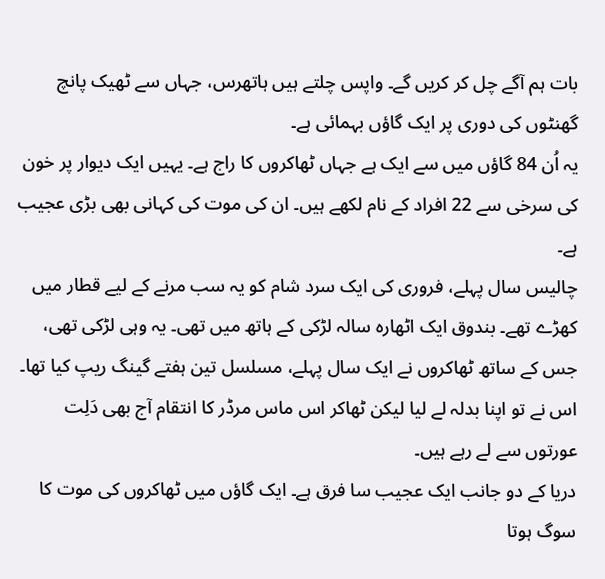بات ہم آگے چل کر کریں گے۔ واپس چلتے ہیں ہاتھرس، جہاں سے ٹھیک پانچ گھنٹوں کی دوری پر ایک گاؤں بہمائی ہے۔
یہ اُن 84 گاؤں میں سے ایک ہے جہاں ٹھاکروں کا راج ہے۔ یہیں ایک دیوار پر خون کی سرخی سے 22 افراد کے نام لکھے ہیں۔ ان کی موت کی کہانی بھی بڑی عجیب ہے۔
چالیس سال پہلے، فروری کی ایک سرد شام کو یہ سب مرنے کے لیے قطار میں کھڑے تھے۔ بندوق ایک اٹھارہ سالہ لڑکی کے ہاتھ میں تھی۔ یہ وہی لڑکی تھی، جس کے ساتھ ٹھاکروں نے ایک سال پہلے، مسلسل تین ہفتے گینگ ریپ کیا تھا۔
اس نے تو اپنا بدلہ لے لیا لیکن ٹھاکر اس ماس مرڈر کا انتقام آج بھی دَلِت عورتوں سے لے رہے ہیں۔
دریا کے دو جانب ایک عجیب سا فرق ہے۔ ایک گاؤں میں ٹھاکروں کی موت کا سوگ ہوتا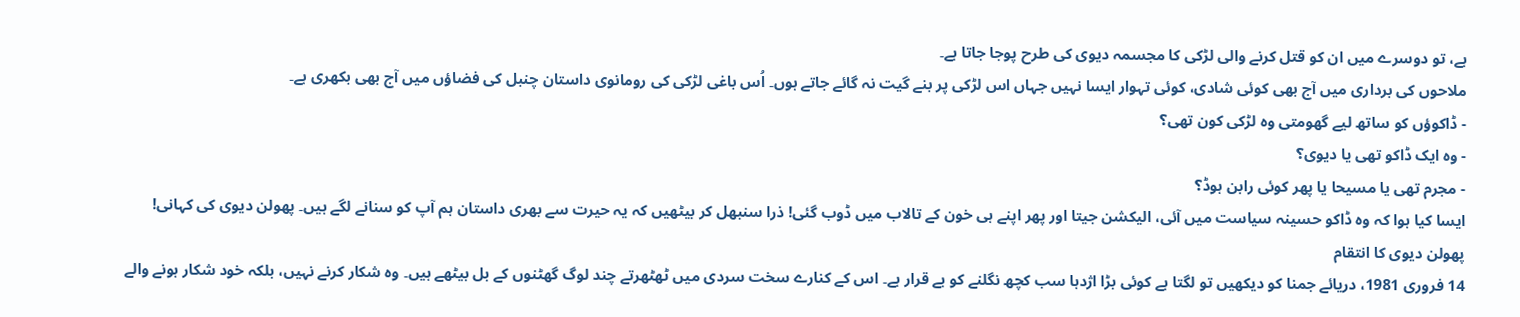ہے، تو دوسرے میں ان کو قتل کرنے والی لڑکی کا مجسمہ دیوی کی طرح پوجا جاتا ہے۔
ملاحوں کی برداری میں آج بھی کوئی شادی، کوئی تہوار ایسا نہیں جہاں اس لڑکی پر بنے گیت نہ گائے جاتے ہوں۔ اُس باغی لڑکی کی رومانوی داستان چنبل کی فضاؤں میں آج بھی بکھری ہے۔
- ڈاکوؤں کو ساتھ لیے گھومتی وہ لڑکی کون تھی؟
- وہ ایک ڈاکو تھی یا دیوی؟
- مجرم تھی یا مسیحا یا پھر کوئی رابن ہوڈ؟
ایسا کیا ہوا کہ وہ ڈاکو حسینہ سیاست میں آئی، الیکشن جیتا اور پھر اپنے ہی خون کے تالاب میں ڈوب گئی! ذرا سنبھل کر بیٹھیں کہ یہ حیرت سے بھری داستان ہم آپ کو سنانے لگے ہیں۔ پھولن دیوی کی کہانی!
پھولن دیوی کا انتقام
14 فروری 1981، دریائے جمنا کو دیکھیں تو لگتا ہے کوئی بڑا اژدہا سب کچھ نگلنے کو بے قرار ہے۔ اس کے کنارے سخت سردی میں ٹھٹھرتے چند لوگ گھٹنوں کے بل بیٹھے ہیں۔ وہ شکار کرنے نہیں، بلکہ خود شکار ہونے والے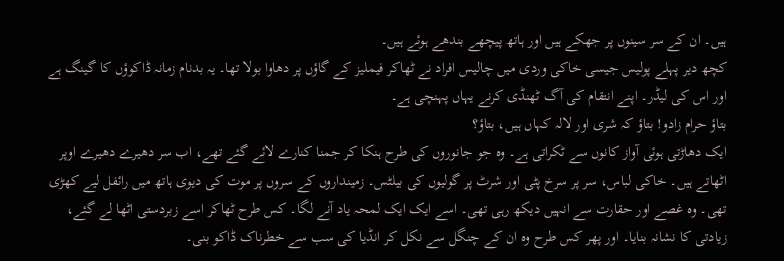ہیں۔ ان کے سر سینوں پر جھکے ہیں اور ہاتھ پیچھے بندھے ہوئے ہیں۔
کچھ دیر پہلے پولیس جیسی خاکی وردی میں چالیس افراد نے ٹھاکر فیملیز کے گاؤں پر دھاوا بولا تھا۔ یہ بدنام زمانہ ڈاکوؤں کا گینگ ہے اور اس کی لیڈر۔ اپنے انتقام کی آگ ٹھنڈی کرنے یہاں پہنچی ہے۔
بتاؤ حرام زادو! بتاؤ کہ شری اور لالہ کہاں ہیں، بتاؤ؟
ایک دھاڑتی ہوئی آواز کانوں سے ٹکراتی ہے۔ وہ جو جانوروں کی طرح ہنکا کر جمنا کنارے لائے گئے تھے، اب سر دھیرے دھیرے اوپر اٹھاتے ہیں۔ خاکی لباس، سر پر سرخ پٹی اور شرٹ پر گولیوں کی بیلٹس۔ زمینداروں کے سروں پر موت کی دیوی ہاتھ میں رائفل لیے کھڑی تھی۔ وہ غصے اور حقارت سے انہیں دیکھ رہی تھی۔ اسے ایک ایک لمحہ یاد آنے لگا۔ کس طرح ٹھاکر اسے زبردستی اٹھا لے گئے، زیادتی کا نشانہ بنایا۔ اور پھر کس طرح وہ ان کے چنگل سے نکل کر انڈیا کی سب سے خطرناک ڈاکو بنی۔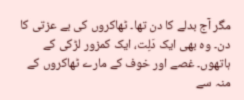مگر آج بدلے کا دن تھا۔ ٹھاکروں کی بے عزتی کا دن۔ وہ بھی ایک دَلِت، ایک کمزور لڑکی کے ہاتھوں۔ غصے اور خوف کے مارے ٹھاکروں کے منہ سے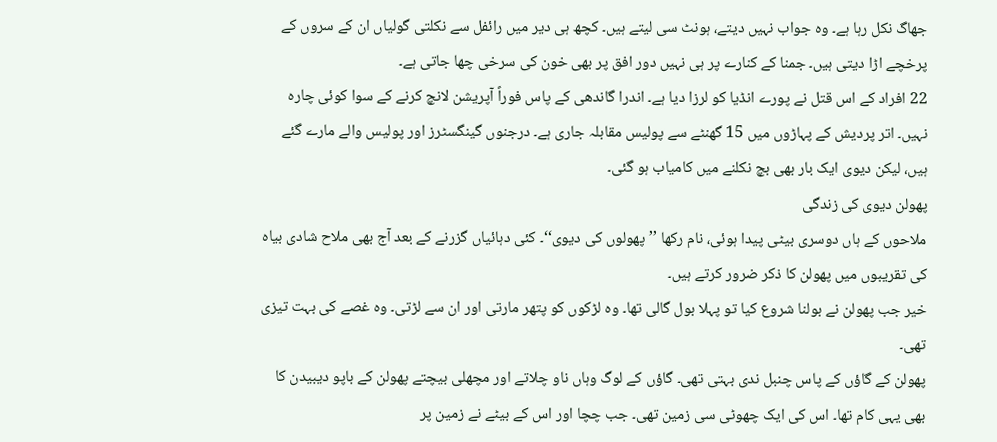جھاگ نکل رہا ہے۔ وہ جواب نہیں دیتے، ہونٹ سی لیتے ہیں۔ کچھ ہی دیر میں رائفل سے نکلتی گولیاں ان کے سروں کے پرخچے اڑا دیتی ہیں۔ جمنا کے کنارے پر ہی نہیں دور افق پر بھی خون کی سرخی چھا جاتی ہے۔
22 افراد کے اس قتل نے پورے انڈیا کو لرزا دیا ہے۔ اندرا گاندھی کے پاس فوراً آپریشن لانچ کرنے کے سوا کوئی چارہ نہیں۔ اتر پردیش کے پہاڑوں میں 15 گھنٹے سے پولیس مقابلہ جاری ہے۔ درجنوں گینگسٹرز اور پولیس والے مارے گئے ہیں، لیکن دیوی ایک بار بھی بچ نکلنے میں کامیاب ہو گئی۔
پھولن دیوی کی زندگی
ملاحوں کے ہاں دوسری بیٹی پیدا ہوئی، نام رکھا ’’پھولوں کی دیوی‘‘۔ کئی دہائیاں گزرنے کے بعد آج بھی ملاح شادی بیاہ کی تقریبوں میں پھولن کا ذکر ضرور کرتے ہیں۔
خیر جب پھولن نے بولنا شروع کیا تو پہلا بول گالی تھا۔ وہ لڑکوں کو پتھر مارتی اور ان سے لڑتی۔ وہ غصے کی بہت تیزی تھی۔
پھولن کے گاؤں کے پاس چنبل ندی بہتی تھی۔ گاؤں کے لوگ وہاں ناو چلاتے اور مچھلی بیچتے پھولن کے باپو دیبیدن کا بھی یہی کام تھا۔ اس کی ایک چھوٹی سی زمین تھی۔ جب چچا اور اس کے بیٹے نے زمین پر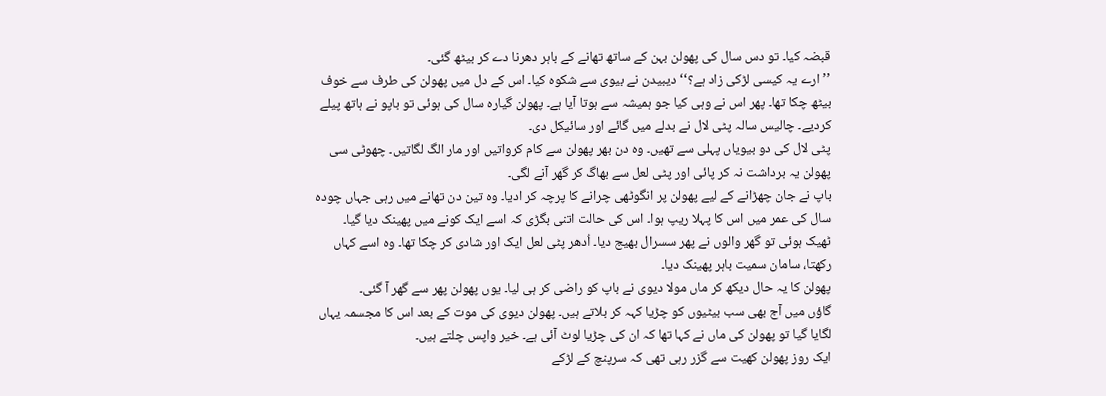قبضہ کیا۔ تو دس سال کی پھولن بہن کے ساتھ تھانے کے باہر دھرنا دے کر بیٹھ گئی۔
’’ارے یہ کیسی لڑکی زاد ہے؟‘‘ دیبیدن نے بیوی سے شکوہ کیا۔ اس کے دل میں پھولن کی طرف سے خوف بیٹھ چکا تھا۔ پھر اس نے وہی کیا جو ہمیشہ سے ہوتا آیا ہے۔ پھولن گیارہ سال کی ہوئی تو باپو نے ہاتھ پیلے کردیے۔ چالیس سالہ پٹی لال نے بدلے میں گائے اور سائیکل دی۔
پٹی لال کی دو بیویاں پہلی سے تھیں۔ وہ دن بھر پھولن سے کام کرواتیں اور مار الگ لگاتیں۔ چھوٹی سی پھولن یہ برداشت نہ کر پائی اور پٹی لعل سے بھاگ کر گھر آنے لگی۔
باپ نے جان چھڑانے کے لیے پھولن پر انگوٹھی چرانے کا پرچہ کر ادیا۔ وہ تین دن تھانے میں رہی جہاں چودہ سال کی عمر میں اس کا پہلا ریپ ہوا۔ اس کی حالت اتنی بگڑی کہ اسے ایک کونے میں پھینک دیا گیا۔
ٹھیک ہوئی تو گھر والوں نے پھر سسرال بھیج دیا۔ اُدھر پٹی لعل ایک اور شادی کر چکا تھا۔ وہ اسے کہاں رکھتا، سامان سمیت باہر پھینک دیا۔
پھولن کا یہ حال دیکھ کر ماں مولا دیوی نے باپ کو راضی کر ہی لیا۔ یوں پھولن پھر سے گھر آ گئی۔
گاؤں میں آج بھی سب بیٹیوں کو چڑیا کہہ کر بلاتے ہیں۔ پھولن دیوی کی موت کے بعد اس کا مجسمہ یہاں لگایا گیا تو پھولن کی ماں نے کہا تھا کہ ان کی چڑیا لوٹ آئی ہے۔ خیر واپس چلتے ہیں۔
ایک روز پھولن کھیت سے گزر رہی تھی کہ سرپنچ کے لڑکے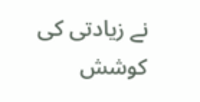نے زیادتی کی کوشش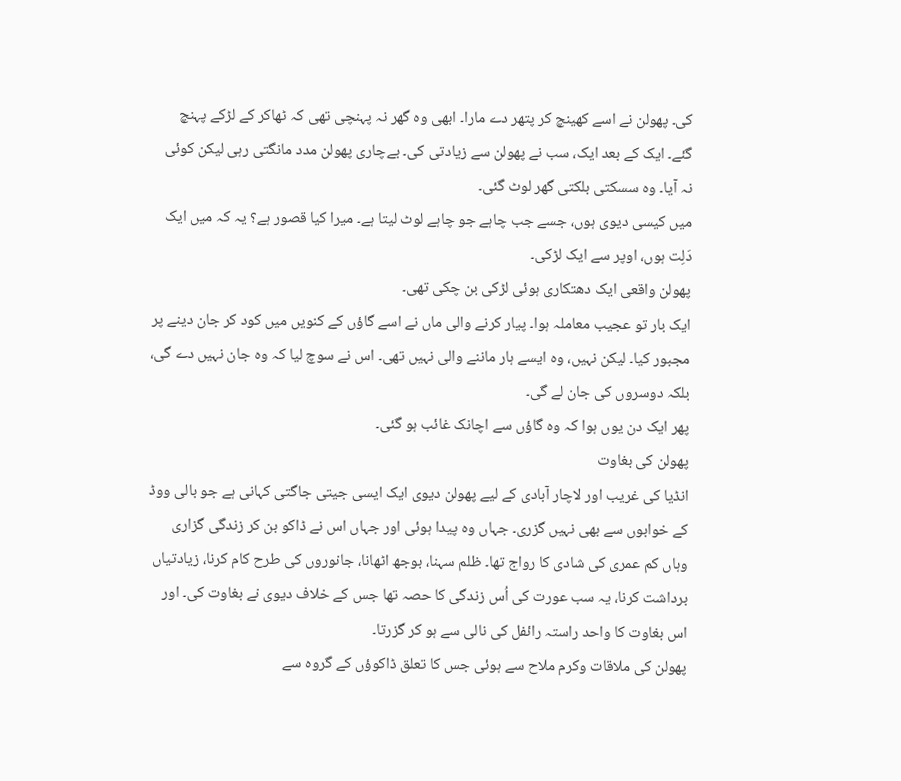کی۔ پھولن نے اسے کھینچ کر پتھر دے مارا۔ ابھی وہ گھر نہ پہنچی تھی کہ ٹھاکر کے لڑکے پہنچ گئے۔ ایک کے بعد ایک، سب نے پھولن سے زیادتی کی۔ بےچاری پھولن مدد مانگتی رہی لیکن کوئی نہ آیا۔ وہ سسکتی بلکتی گھر لوٹ گئی۔
میں کیسی دیوی ہوں، جسے جب چاہے جو چاہے لوٹ لیتا ہے۔ میرا کیا قصور ہے؟ یہ کہ میں ایک دَلِت ہوں، اوپر سے ایک لڑکی۔
پھولن واقعی ایک دھتکاری ہوئی لڑکی بن چکی تھی۔
ایک بار تو عجیب معاملہ ہوا۔ پیار کرنے والی ماں نے اسے گاؤں کے کنویں میں کود کر جان دینے پر مجبور کیا۔ لیکن نہیں، وہ ایسے ہار ماننے والی نہیں تھی۔ اس نے سوچ لیا کہ وہ جان نہیں دے گی، بلکہ دوسروں کی جان لے گی۔
پھر ایک دن یوں ہوا کہ وہ گاؤں سے اچانک غائب ہو گئی۔
پھولن کی بغاوت
انڈیا کی غریب اور لاچار آبادی کے لیے پھولن دیوی ایک ایسی جیتی جاگتی کہانی ہے جو بالی ووڈ کے خوابوں سے بھی نہیں گزری۔ جہاں وہ پیدا ہوئی اور جہاں اس نے ڈاکو بن کر زندگی گزاری وہاں کم عمری کی شادی کا رواج تھا۔ ظلم سہنا، بوجھ اٹھانا، جانوروں کی طرح کام کرنا، زیادتیاں برداشت کرنا، یہ سب عورت کی اُس زندگی کا حصہ تھا جس کے خلاف دیوی نے بغاوت کی۔ اور اس بغاوت کا واحد راستہ رائفل کی نالی سے ہو کر گزرتا۔
پھولن کی ملاقات وکرم ملاح سے ہوئی جس کا تعلق ڈاکوؤں کے گروہ سے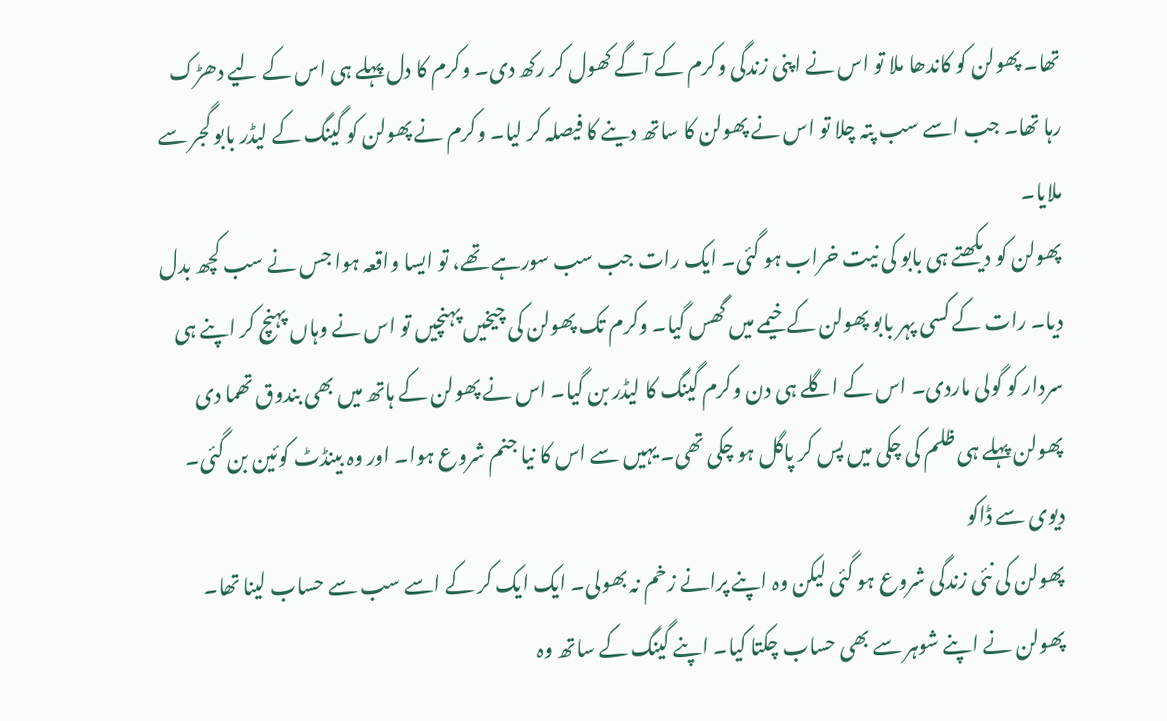تھا۔ پھولن کو کاندھا ملا تو اس نے اپنی زندگی وکرم کے آگے کھول کر رکھ دی۔ وکرم کا دل پہلے ہی اس کے لیے دھڑک رہا تھا۔ جب اسے سب پتہ چلا تو اس نے پھولن کا ساتھ دینے کا فیصلہ کر لیا۔ وکرم نے پھولن کو گینگ کے لیڈر بابو گجر سے ملایا۔
پھولن کو دیکھتے ہی بابو کی نیت خراب ہو گئی۔ ایک رات جب سب سورہے تھے، تو ایسا واقعہ ہوا جس نے سب کچھ بدل دیا۔ رات کے کسی پہر بابو پھولن کے خیمے میں گھس گیا۔ وکرم تک پھولن کی چیخیں پہنچیں تو اس نے وہاں پہنچ کر اپنے ہی سردار کو گولی ماردی۔ اس کے اگلے ہی دن وکرم گینگ کا لیڈر بن گیا۔ اس نے پھولن کے ہاتھ میں بھی بندوق تھما دی
پھولن پہلے ہی ظلم کی چکی میں پس کر پاگل ہو چکی تھی۔ یہیں سے اس کا نیا جنم شروع ہوا۔ اور وہ بینڈٹ کوئین بن گئی۔
دیوی سے ڈاکو
پھولن کی نئی زندگی شروع ہو گئی لیکن وہ اپنے پرانے زخم نہ بھولی۔ ایک ایک کر کے اسے سب سے حساب لینا تھا۔ پھولن نے اپنے شوہر سے بھی حساب چکتا کیا۔ اپنے گینگ کے ساتھ وہ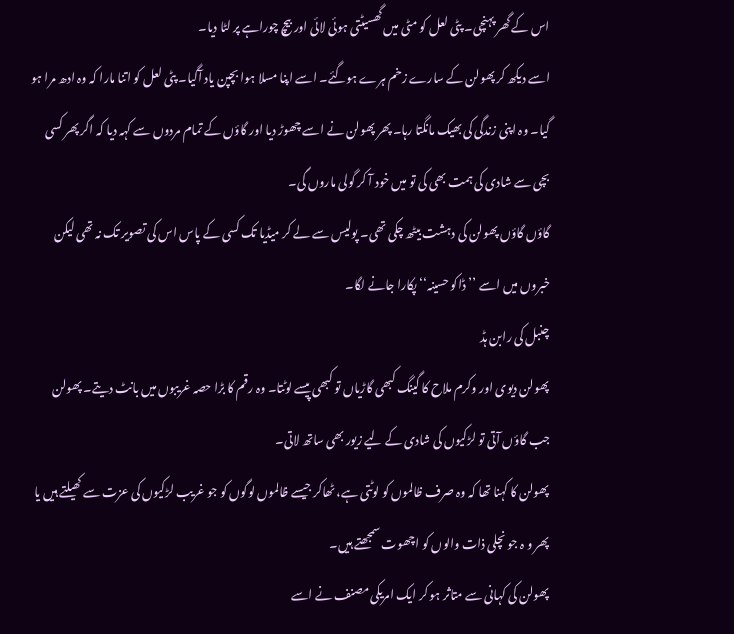اس کے گھر پہنچی۔ پٹی لعل کو مٹی میں گھسیٹتی ہوئی لائی اور بیچ چوراہے پر لٹا دیا۔
اسے دیکھ کر پھولن کے سارے زخم ہرے ہوگئے۔ اسے اپنا مسلا ہوا بچپن یاد آگیا۔ پٹی لعل کو اتنا مارا کہ وہ ادھ مرا ہو گیا۔ وہ اپنی زندگی کی بھیک مانگتا رہا۔ پھر پھولن نے اسے چھوڑ دیا اور گاؤں کے تمام مردوں سے کہہ دیا کہ اگر پھر کسی بچی سے شادی کی ہمت بھی کی تو میں خود آ کر گولی ماروں گی۔
گاؤں گاؤں پھولن کی دہشت بیٹھ چکی تھی۔ پولیس سے لے کر میڈیا تک کسی کے پاس اس کی تصویر تک نہ تھی لیکن خبروں میں اسے ’’ڈاکو حسینہ‘‘ پکارا جانے لگا۔
چنبل کی رابن ہڈ
پھولن دیوی اور وکرم ملاح کا گینگ کبھی گاڑیاں تو کبھی پیسے لوٹتا۔ وہ رقم کا بڑا حصہ غریبوں میں بانٹ دیتے۔ پھولن جب گاؤں آتی تو لڑکیوں کی شادی کے لیے زیور بھی ساتھ لاتی۔
پھولن کا کہنا تھا کہ وہ صرف ظالموں کو لوٹتی ہے، ٹھاکر جیسے ظالموں لوگوں کو جو غریب لڑکیوں کی عزت سے کھیلتے ہیں یا پھر و ہ جو نچلی ذات والوں کو اچھوت سمجھتے ہیں۔
پھولن کی کہانی سے متاثر ہو کر ایک امریکی مصنف نے اسے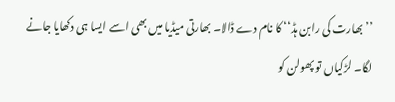’’بھارت کی رابن ہڈ‘‘ کا نام دے ڈالا۔ بھارتی میڈیا میں بھی اسے ایسا ہی دکھایا جانے لگا۔ لڑکیاں تو پھولن کو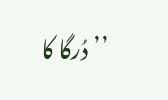’’دُرگا کا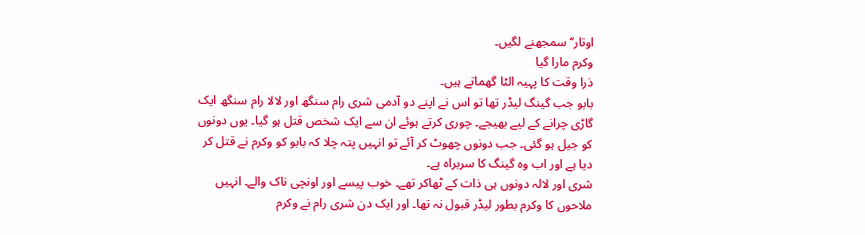اوتار‘‘ سمجھنے لگیں۔
وکرم مارا گیا
ذرا وقت کا پہیہ الٹا گھماتے ہیں۔
بابو جب گینگ لیڈر تھا تو اس نے اپنے دو آدمی شری رام سنگھ اور لالا رام سنگھ ایک گاڑی چرانے کے لیے بھیجے۔ چوری کرتے ہوئے ان سے ایک شخص قتل ہو گیا۔ یوں دونوں کو جیل ہو گئی۔ جب دونوں چھوٹ کر آئے تو انہیں پتہ چلا کہ بابو کو وکرم نے قتل کر دیا ہے اور اب وہ گینگ کا سربراہ ہے۔
شری اور لالہ دونوں ہی ذات کے ٹھاکر تھے۔ خوب پیسے اور اونچی ناک والے۔ انہیں ملاحوں کا وکرم بطور لیڈر قبول نہ تھا۔ اور ایک دن شری رام نے وکرم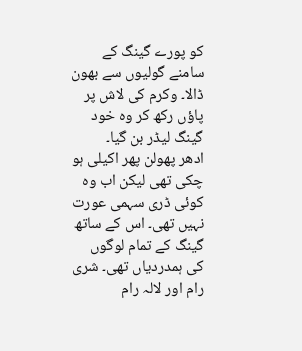کو پورے گینگ کے سامنے گولیوں سے بھون ڈالا۔ وکرم کی لاش پر پاؤں رکھ کر وہ خود گینگ لیڈر بن گیا۔
ادھر پھولن پھر اکیلی ہو چکی تھی لیکن اب وہ کوئی ڈری سہمی عورت نہیں تھی۔ اس کے ساتھ گینگ کے تمام لوگوں کی ہمدردیاں تھی۔ شری رام اور لالہ رام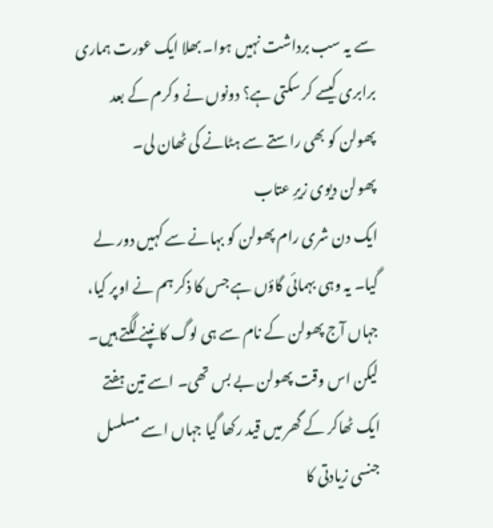سے یہ سب برداشت نہیں ہوا۔ بھلا ایک عورت ہماری برابری کیسے کر سکتی ہے؟ دونوں نے وکرم کے بعد پھولن کو بھی راستے سے ہٹانے کی ٹھان لی۔
پھولن دیوی زیرِ عتاب
ایک دن شری رام پھولن کو بہانے سے کہیں دور لے گیا۔ یہ وہی بہمائی گاؤں ہے جس کا ذکر ہم نے اوپر کیا، جہاں آج پھولن کے نام سے ہی لوگ کانپنے لگتے ہیں۔ لیکن اس وقت پھولن بے بس تھی۔ اسے تین ہفتے ایک ٹھاکر کے گھر میں قید رکھا گیا جہاں اسے مسلسل جنسی زیادتی کا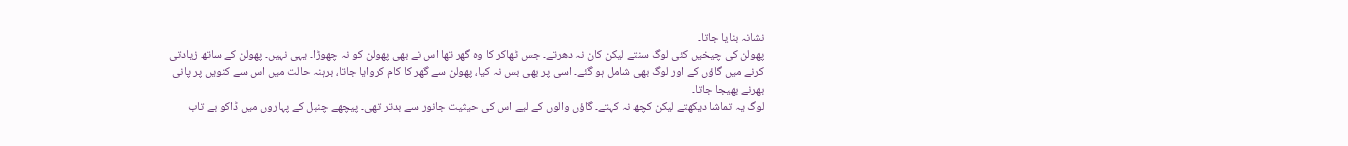نشانہ بنایا جاتا۔
پھولن کی چیخیں کئی لوگ سنتے لیکن کان نہ دھرتے۔ جس ٹھاکر کا وہ گھر تھا اس نے بھی پھولن کو نہ چھوڑا۔ یہی نہیں۔ پھولن کے ساتھ زیادتی کرنے میں گاؤں کے اور لوگ بھی شامل ہو گئے۔ اسی پر بھی بس نہ کیا، پھولن سے گھر کا کام کروایا جاتا، برہنہ حالت میں اس سے کنویں پر پانی بھرنے بھیجا جاتا۔
لوگ یہ تماشا دیکھتے لیکن کچھ نہ کہتے۔ گاؤں والوں کے لیے اس کی حیثیت جانور سے بدتر تھی۔ پیچھے چنبل کے پہاروں میں ڈاکو بے تاب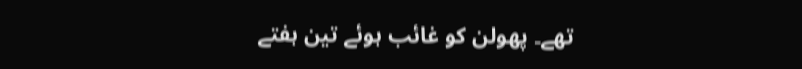تھے۔ پھولن کو غائب ہوئے تین ہفتے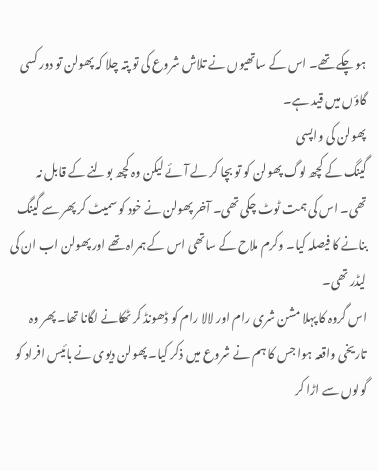ہو چکے تھے۔ اس کے ساتھیوں نے تلاش شروع کی تو پتہ چلا کہ پھولن تو دور کسی گاؤں میں قید ہے۔
پھولن کی واپسی
گینگ کے کچھ لوگ پھولن کو تو بچا کر لے آئے لیکن وہ کچھ بولنے کے قابل نہ تھی۔ اس کی ہمت ٹوٹ چکی تھی۔ آخر پھولن نے خود کو سمیٹ کر پھر سے گینگ بنانے کا فیصلہ کیا۔ وکرم ملاح کے ساتھی اس کے ہمراہ تھے اور پھولن اب ان کی لیڈر تھی۔
اس گروہ کا پہلا مشن شری رام اور لالا رام کو ڈھونڈ کر ٹھکانے لگانا تھا۔ پھر وہ تاریخی واقعہ ہوا جس کا ہم نے شروع میں ذکر کیا۔ پھولن دیوی نے بائیس افراد کو گولوں سے اڑا کر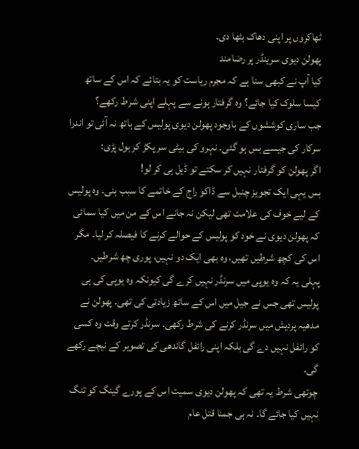ٹھاکروں پر اپنی دھاک بٹھا دی۔
پھولن دیوی سرینڈر پر رضامند
کیا آپ نے کبھی سنا ہے کہ مجرم ریاست کو یہ بتائے کہ اس کے ساتھ کیسا سلوک کیا جائے؟ وہ گرفتار ہونے سے پہلے اپنی شرط رکھے؟
جب ساری کوششوں کے باوجود پھولن دیوی پولیس کے ہاتھ نہ آئی تو اندرا سرکار کی جیسے بس ہو گئی۔ نہرو کی بیٹی سر پکڑ کر بول پڑی:
اگر پھولن کو گرفتار نہیں کر سکتے تو ڈیل ہی کر لو!
بس یہی ایک تجویز چنبل سے ڈاکو راج کے خاتمے کا سبب بنی۔ وہ پولیس کے لیے خوف کی علامت تھی لیکن نہ جانے اس کے من میں کیا سمائی کہ پھولن دیوی نے خود کو پولیس کے حوالے کرنے کا فیصلہ کر لیا۔ مگر اس کی کچھ شرطیں تھیں، وہ بھی ایک دو نہیں، پوری چھ شرطیں۔
پہلی یہ کہ وہ یوپی میں سرنڈر نہیں کرے گی کیونکہ وہ یوپی کی ہی پولیس تھی جس نے جیل میں اس کے ساتھ زیادتی کی تھی۔ پھولن نے مدھیہ پردیش میں سرنڈر کرنے کی شرط رکھی۔ سرنڈر کرتے وقت وہ کسی کو رائفل نہیں دے گی بلکہ اپنی رائفل گاندھی کی تصویر کے نیچے رکھے گی۔
چوتھی شرط یہ تھی کہ پھولن دیوی سمیت اس کے پورے گینگ کو تنگ نہیں کیا جائے گا۔ نہ ہی جمنا قتل عام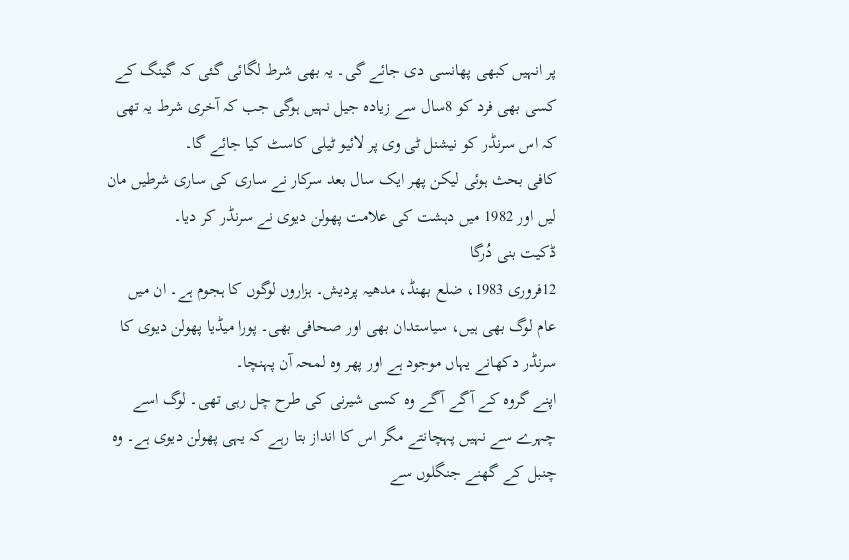پر انہیں کبھی پھانسی دی جائے گی۔ یہ بھی شرط لگائی گئی کہ گینگ کے کسی بھی فرد کو 8سال سے زیادہ جیل نہیں ہوگی جب کہ آخری شرط یہ تھی کہ اس سرنڈر کو نیشنل ٹی وی پر لائیو ٹیلی کاسٹ کیا جائے گا۔
کافی بحث ہوئی لیکن پھر ایک سال بعد سرکار نے ساری کی ساری شرطیں مان لیں اور 1982 میں دہشت کی علامت پھولن دیوی نے سرنڈر کر دیا۔
ڈکیت بنی دُرگا
12فروری 1983، ضلع بھنڈ، مدھیہ پردیش۔ ہزاروں لوگوں کا ہجوم ہے۔ ان میں عام لوگ بھی ہیں، سیاستدان بھی اور صحافی بھی۔ پورا میڈیا پھولن دیوی کا سرنڈر دکھانے یہاں موجود ہے اور پھر وہ لمحہ آن پہنچا۔
اپنے گروہ کے آگے آگے وہ کسی شیرنی کی طرح چل رہی تھی۔ لوگ اسے چہرے سے نہیں پہچانتے مگر اس کا انداز بتا رہے کہ یہی پھولن دیوی ہے۔ وہ چنبل کے گھنے جنگلوں سے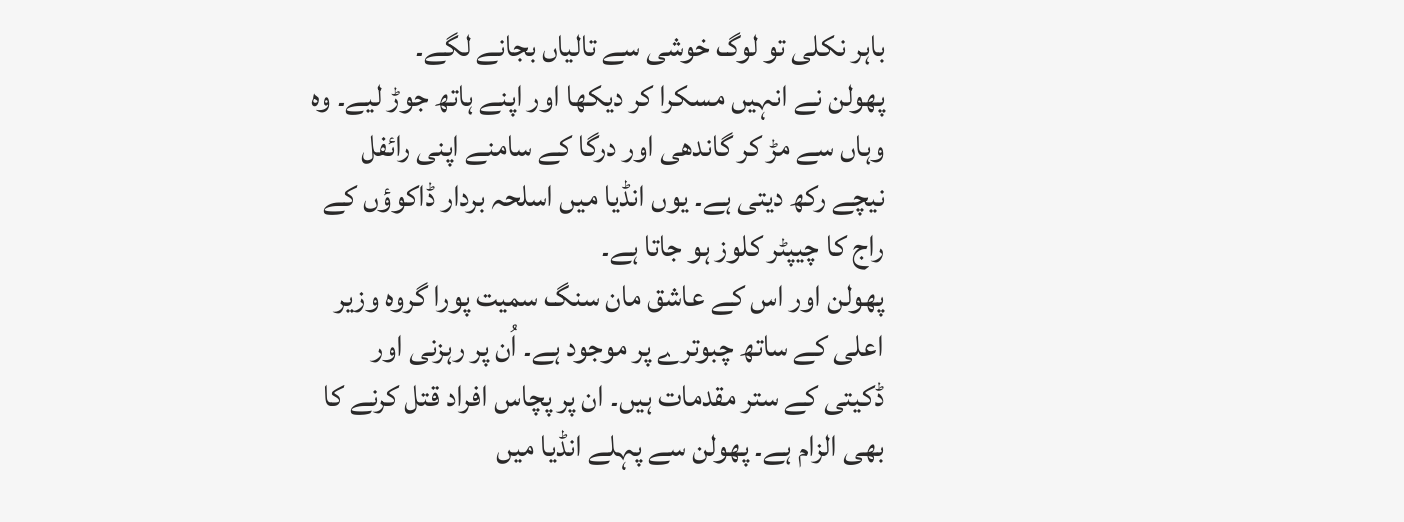باہر نکلی تو لوگ خوشی سے تالیاں بجانے لگے۔
پھولن نے انہیں مسکرا کر دیکھا اور اپنے ہاتھ جوڑ لیے۔ وہ وہاں سے مڑ کر گاندھی اور درگا کے سامنے اپنی رائفل نیچے رکھ دیتی ہے۔ یوں انڈیا میں اسلحہ بردار ڈاکوؤں کے راج کا چیپٹر کلوز ہو جاتا ہے۔
پھولن اور اس کے عاشق مان سنگ سمیت پورا گروہ وزیر اعلی کے ساتھ چبوترے پر موجود ہے۔ اُن پر رہزنی اور ڈکیتی کے ستر مقدمات ہیں۔ ان پر پچاس افراد قتل کرنے کا بھی الزام ہے۔ پھولن سے پہلے انڈیا میں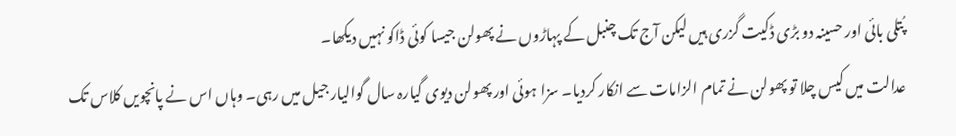پُتلی بائی اور حسینہ دو بڑی ڈکیت گزری ہیں لیکن آج تک چنبل کے پہاڑوں نے پھولن جیسا کوئی ڈاکو نہیں دیکھا۔
عدالت میں کیس چلا تو پھولن نے تمام الزامات سے انکار کردیا۔ سزا ہوئی اور پھولن دیوی گیارہ سال گوالیار جیل میں رہی۔ وہاں اس نے پانچویں کلاس تک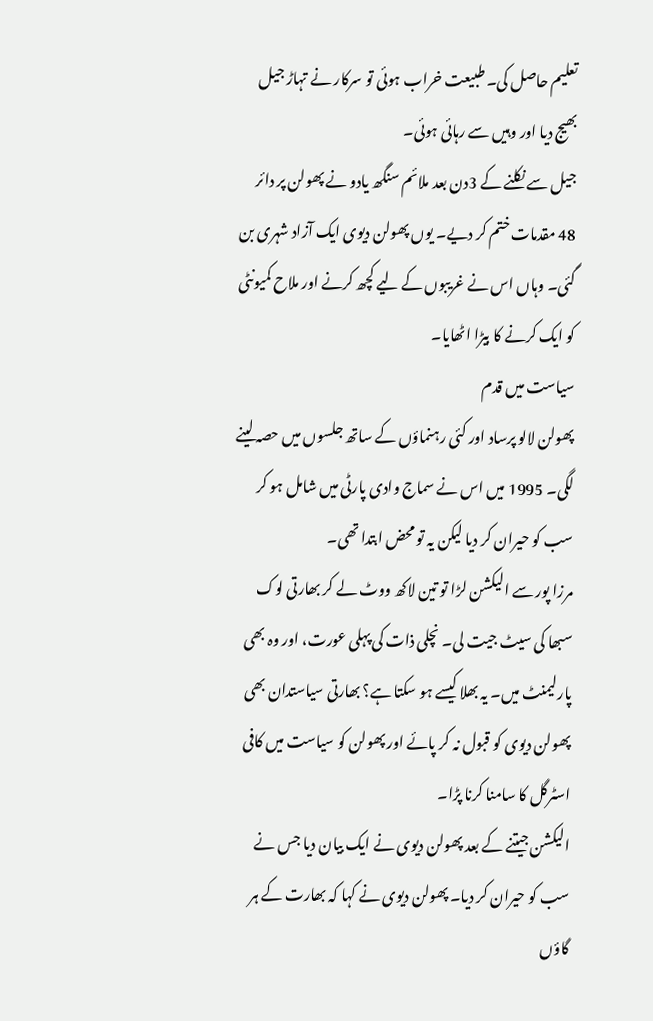تعلیم حاصل کی۔ طبیعت خراب ہوئی تو سرکار نے تہاڑ جیل بھیج دیا اور وہیں سے رہائی ہوئی۔
جیل سے نکلنے کے 3دن بعد ملائم سنگھ یادو نے پھولن پر دائر 48 مقدمات ختم کر دیے۔ یوں پھولن دیوی ایک آزاد شہری بن گئی۔ وہاں اس نے غریبوں کے لیے کچھ کرنے اور ملاح کمیونٹی کو ایک کرنے کا بیڑا اٹھایا۔
سیاست میں قدم
پھولن لالو پرساد اور کئی رہنماؤں کے ساتھ جلسوں میں حصہ لینے لگی۔ 1995 میں اس نے سماج وادی پارٹی میں شامل ہو کر سب کو حیران کر دیا لیکن یہ تو محض ابتدا تھی۔
مرزا پور سے الیکشن لڑا تو تین لاکھ ووٹ لے کر بھارتی لوک سبھا کی سیٹ جیت لی۔ نچلی ذات کی پہلی عورت، اور وہ بھی پارلیمنٹ میں۔ یہ بھلا کیسے ہو سکتا ہے؟ بھارتی سیاستدان بھی پھولن دیوی کو قبول نہ کر پائے اور پھولن کو سیاست میں کافی اسٹرگل کا سامنا کرنا پڑا۔
الیکشن جیتنے کے بعد پھولن دیوی نے ایک بیان دیا جس نے سب کو حیران کر دیا۔ پھولن دیوی نے کہا کہ بھارت کے ہر گاؤں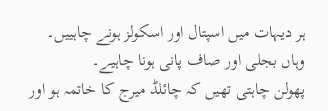ہر دیہات میں اسپتال اور اسکولز ہونے چاہییں۔ وہاں بجلی اور صاف پانی ہونا چاہیے۔
پھولن چاہتی تھیں کہ چائلڈ میرج کا خاتمہ ہو اور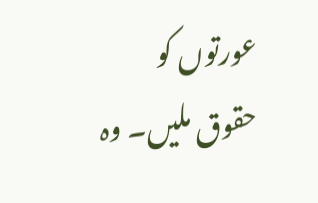عورتوں کو حقوق ملیں۔ وہ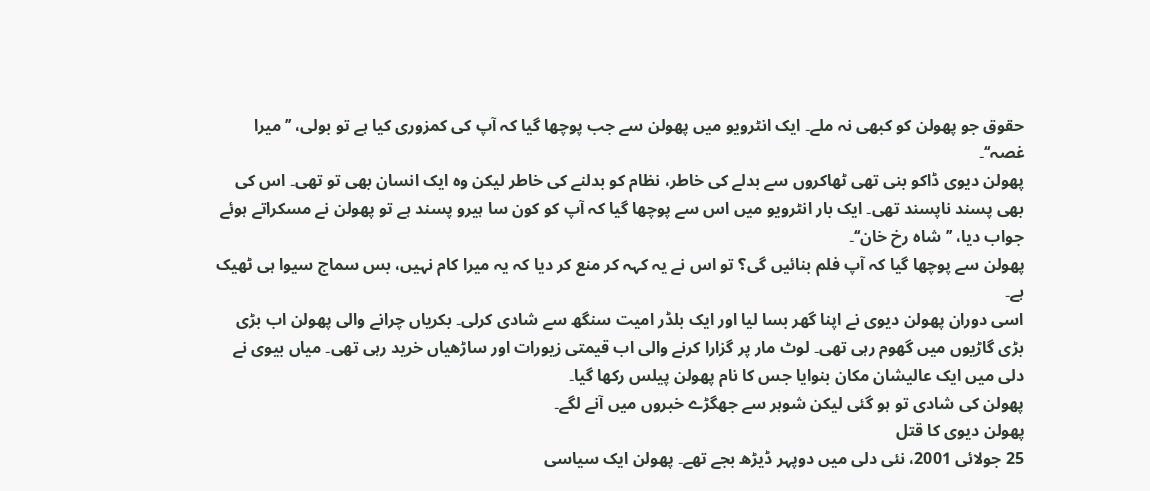حقوق جو پھولن کو کبھی نہ ملے۔ ایک انٹرویو میں پھولن سے جب پوچھا گیا کہ آپ کی کمزوری کیا ہے تو بولی، ’’میرا غصہ‘‘۔
پھولن دیوی ڈاکو بنی تھی ٹھاکروں سے بدلے کی خاطر، نظام کو بدلنے کی خاطر لیکن وہ ایک انسان بھی تو تھی۔ اس کی بھی پسند ناپسند تھی۔ ایک بار انٹرویو میں اس سے پوچھا گیا کہ آپ کو کون سا ہیرو پسند ہے تو پھولن نے مسکراتے ہوئے جواب دیا، ’’شاہ رخ خان‘‘۔
پھولن سے پوچھا گیا کہ آپ فلم بنائیں گی؟ تو اس نے یہ کہہ کر منع کر دیا کہ یہ میرا کام نہیں، بس سماج سیوا ہی ٹھیک ہے۔
اسی دوران پھولن دیوی نے اپنا گھر بسا لیا اور ایک بلڈر امیت سنگھ سے شادی کرلی۔ بکریاں چرانے والی پھولن اب بڑی بڑی گاڑیوں میں گھوم رہی تھی۔ لوٹ مار پر گزارا کرنے والی اب قیمتی زیورات اور ساڑھیاں خرید رہی تھی۔ میاں بیوی نے دلی میں ایک عالیشان مکان بنوایا جس کا نام پھولن پیلس رکھا گیا۔
پھولن کی شادی تو ہو گئی لیکن شوہر سے جھگڑے خبروں میں آنے لگے۔
پھولن دیوی کا قتل
25 جولائی 2001، نئی دلی میں دوپہر ڈیڑھ بجے تھے۔ پھولن ایک سیاسی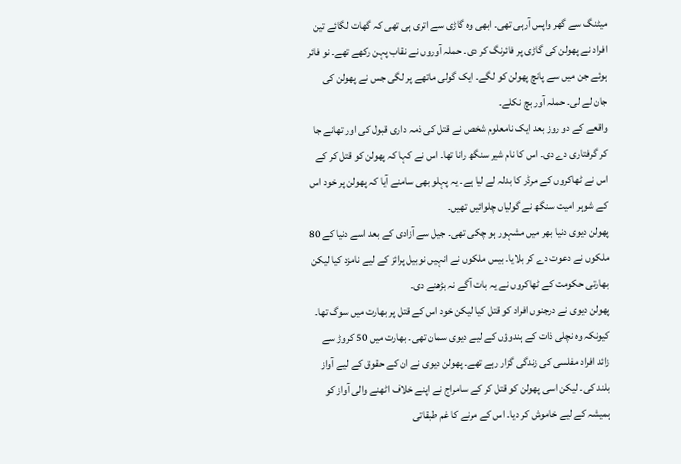میٹنگ سے گھر واپس آرہی تھی۔ ابھی وہ گاڑی سے اتری ہی تھی کہ گھات لگائے تین افراد نے پھولن کی گاڑی پر فائرنگ کر دی۔ حملہ آوروں نے نقاب پہن رکھے تھے۔ نو فائر ہوئے جن میں سے پانچ پھولن کو لگے۔ ایک گولی ماتھے پر لگی جس نے پھولن کی جان لے لی۔ حملہ آور بچ نکلے۔
واقعے کے دو روز بعد ایک نامعلوم شخص نے قتل کی ذمہ داری قبول کی اور تھانے جا کر گرفتاری دے دی۔ اس کا نام شیر سنگھ رانا تھا۔ اس نے کہا کہ پھولن کو قتل کر کے اس نے ٹھاکروں کے مرڈر کا بدلہ لے لیا ہے۔ یہ پہلو بھی سامنے آیا کہ پھولن پر خود اس کے شوہر امیت سنگھ نے گولیاں چلوائیں تھیں۔
پھولن دیوی دنیا بھر میں مشہور ہو چکی تھی۔ جیل سے آزادی کے بعد اسے دنیا کے 80 ملکوں نے دعوت دے کر بلایا۔ بیس ملکوں نے انہیں نوبیل پرائز کے لیے نامزد کیا لیکن بھارتی حکومت کے ٹھاکروں نے یہ بات آگے نہ بڑھنے دی۔
پھولن دیوی نے درجنوں افراد کو قتل کیا لیکن خود اس کے قتل پر بھارت میں سوگ تھا۔ کیونکہ وہ نچلی ذات کے ہندوؤں کے لیے دیوی سمان تھی۔ بھارت میں 50 کروڑ سے زائد افراد مفلسی کی زندگی گزار رہے تھے۔ پھولن دیوی نے ان کے حقوق کے لیے آواز بلند کی۔ لیکن اسی پھولن کو قتل کر کے سامراج نے اپنے خلاف اٹھنے والی آواز کو ہمیشہ کے لیے خاموش کر دیا۔ اس کے مرنے کا غم طبقاتی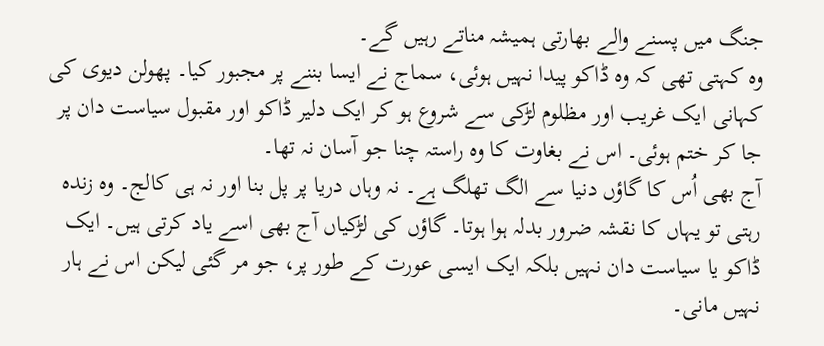جنگ میں پسنے والے بھارتی ہمیشہ مناتے رہیں گے۔
وہ کہتی تھی کہ وہ ڈاکو پیدا نہیں ہوئی، سماج نے ایسا بننے پر مجبور کیا۔ پھولن دیوی کی کہانی ایک غریب اور مظلوم لڑکی سے شروع ہو کر ایک دلیر ڈاکو اور مقبول سیاست دان پر جا کر ختم ہوئی۔ اس نے بغاوت کا وہ راستہ چنا جو آسان نہ تھا۔
آج بھی اُس کا گاؤں دنیا سے الگ تھلگ ہے۔ نہ وہاں دریا پر پل بنا اور نہ ہی کالج۔ وہ زندہ رہتی تو یہاں کا نقشہ ضرور بدلہ ہوا ہوتا۔ گاؤں کی لڑکیاں آج بھی اسے یاد کرتی ہیں۔ ایک ڈاکو یا سیاست دان نہیں بلکہ ایک ایسی عورت کے طور پر، جو مر گئی لیکن اس نے ہار نہیں مانی۔